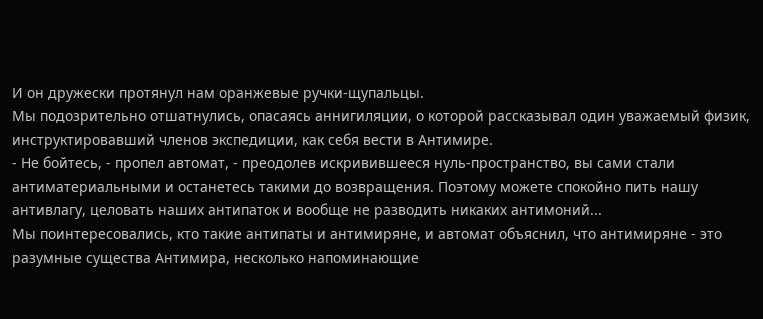И он дружески протянул нам оранжевые ручки-щупальцы.
Мы подозрительно отшатнулись, опасаясь аннигиляции, о которой рассказывал один уважаемый физик, инструктировавший членов экспедиции, как себя вести в Антимире.
- Не бойтесь, - пропел автомат, - преодолев искривившееся нуль-пространство, вы сами стали антиматериальными и останетесь такими до возвращения. Поэтому можете спокойно пить нашу антивлагу, целовать наших антипаток и вообще не разводить никаких антимоний...
Мы поинтересовались, кто такие антипаты и антимиряне, и автомат объяснил, что антимиряне - это разумные существа Антимира, несколько напоминающие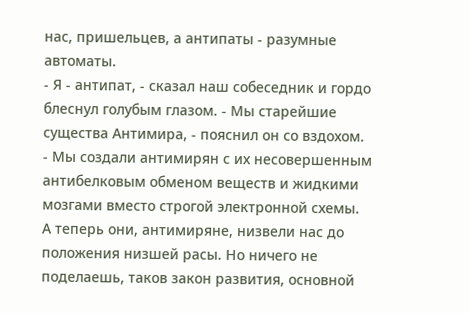нас, пришельцев, а антипаты - разумные автоматы.
- Я - антипат, - сказал наш собеседник и гордо блеснул голубым глазом. - Мы старейшие существа Антимира, - пояснил он со вздохом. - Мы создали антимирян с их несовершенным антибелковым обменом веществ и жидкими мозгами вместо строгой электронной схемы. А теперь они, антимиряне, низвели нас до положения низшей расы. Но ничего не поделаешь, таков закон развития, основной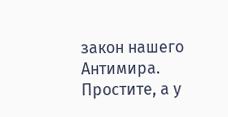закон нашего Антимира. Простите, а у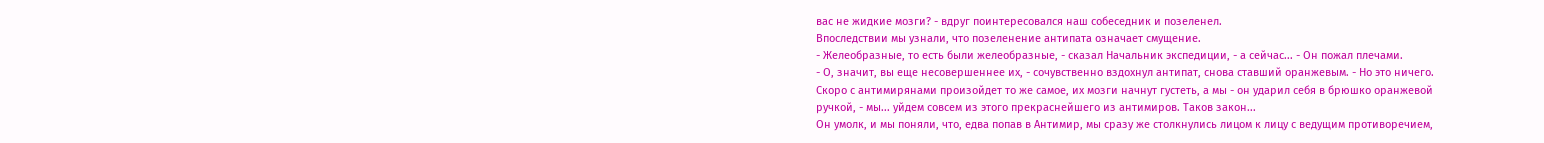вас не жидкие мозги? - вдруг поинтересовался наш собеседник и позеленел.
Впоследствии мы узнали, что позеленение антипата означает смущение.
- Желеобразные, то есть были желеобразные, - сказал Начальник экспедиции, - а сейчас... - Он пожал плечами.
- О, значит, вы еще несовершеннее их, - сочувственно вздохнул антипат, снова ставший оранжевым. - Но это ничего. Скоро с антимирянами произойдет то же самое, их мозги начнут густеть, а мы - он ударил себя в брюшко оранжевой ручкой, - мы... уйдем совсем из этого прекраснейшего из антимиров. Таков закон...
Он умолк, и мы поняли, что, едва попав в Антимир, мы сразу же столкнулись лицом к лицу с ведущим противоречием,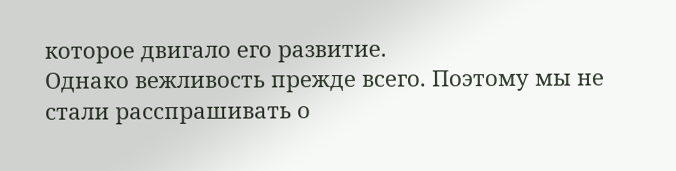которое двигало его развитие.
Однако вежливость прежде всего. Поэтому мы не стали расспрашивать о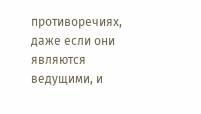противоречиях, даже если они являются ведущими, и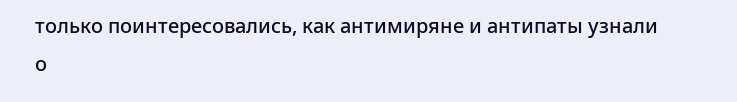только поинтересовались, как антимиряне и антипаты узнали о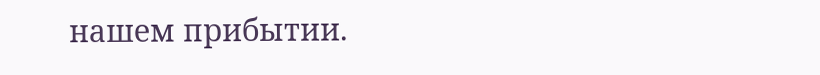нашем прибытии.